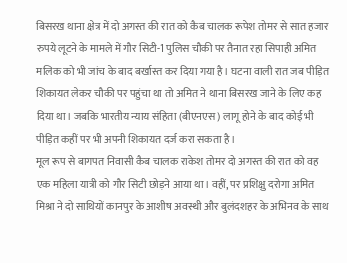बिसरख थाना क्षेत्र में दो अगस्त की रात को कैब चालक रूपेश तोमर से सात हजार रुपये लूटने के मामले में गौर सिटी-1 पुलिस चौकी पर तैनात रहा सिपाही अमित मलिक को भी जांच के बाद बर्खास्त कर दिया गया है। घटना वाली रात जब पीड़ित शिकायत लेकर चौकी पर पहुंचा था तो अमित ने थाना बिसरख जाने के लिए कह दिया था। जबकि भारतीय न्याय संहिता (बीएनएस) लागू होने के बाद कोई भी पीड़ित कहीं पर भी अपनी शिकायत दर्ज करा सकता है।
मूल रूप से बागपत निवासी कैब चालक राकेश तोमर दो अगस्त की रात को वह एक महिला यात्री को गौर सिटी छोड़ने आया था। वहीं, पर प्रशिक्षु दरोगा अमित मिश्रा ने दो साथियों कानपुर के आशीष अवस्थी और बुलंदशहर के अभिनव के साथ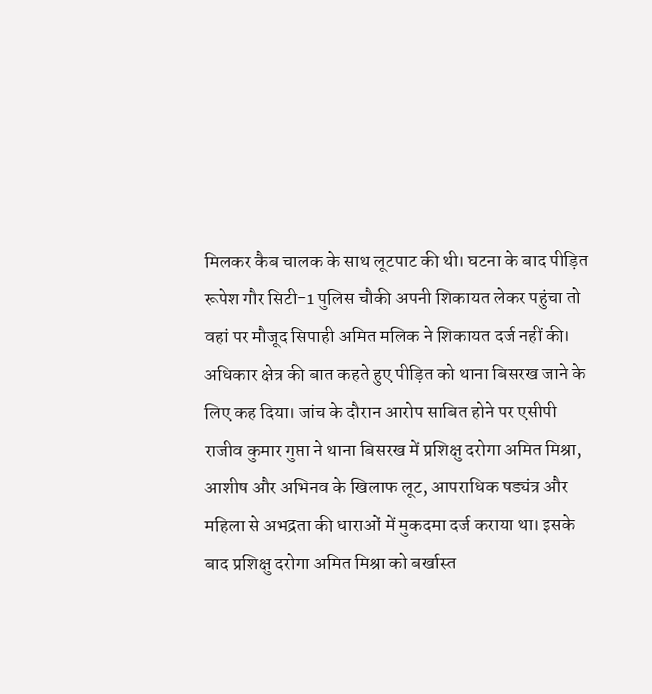मिलकर कैब चालक के साथ लूटपाट की थी। घटना के बाद पीड़ित रूपेश गौर सिटी-1 पुलिस चौकी अपनी शिकायत लेकर पहुंचा तो वहां पर मौजूद सिपाही अमित मलिक ने शिकायत दर्ज नहीं की।
अधिकार क्षेत्र की बात कहते हुए पीड़ित को थाना बिसरख जाने के लिए कह दिया। जांच के दौरान आरोप साबित होने पर एसीपी राजीव कुमार गुप्ता ने थाना बिसरख में प्रशिक्षु दरोगा अमित मिश्रा, आशीष और अभिनव के खिलाफ लूट, आपराधिक षड्यंत्र और महिला से अभद्रता की धाराओं में मुकदमा दर्ज कराया था। इसके बाद प्रशिक्षु दरोगा अमित मिश्रा को बर्खास्त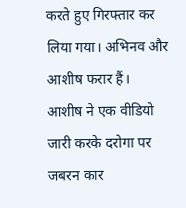करते हुए गिरफ्तार कर लिया गया। अभिनव और आशीष फरार हैं।
आशीष ने एक वीडियो जारी करके दरोगा पर जबरन कार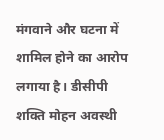मंगवाने और घटना में शामिल होने का आरोप लगाया है। डीसीपी शक्ति मोहन अवस्थी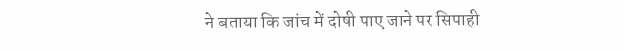ने बताया कि जांच में दोषी पाए जाने पर सिपाही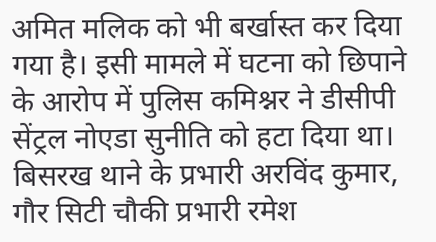अमित मलिक को भी बर्खास्त कर दिया गया है। इसी मामले में घटना को छिपाने के आरोप में पुलिस कमिश्नर ने डीसीपी सेंट्रल नोएडा सुनीति को हटा दिया था। बिसरख थाने के प्रभारी अरविंद कुमार, गौर सिटी चौकी प्रभारी रमेश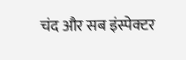चंद और सब इंस्पेक्टर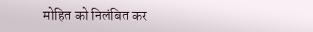मोहित को निलंबित कर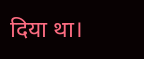दिया था।